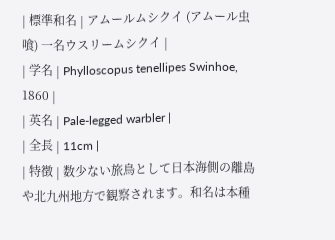| 標準和名 | アムールムシクイ (アムール虫喰) 一名ウスリームシクイ |
| 学名 | Phylloscopus tenellipes Swinhoe, 1860 |
| 英名 | Pale-legged warbler |
| 全長 | 11cm |
| 特徴 | 数少ない旅鳥として日本海側の離島や北九州地方で観察されます。和名は本種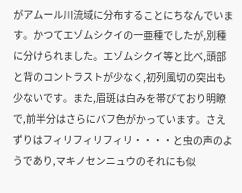がアムール川流域に分布することにちなんでいます。かつてエゾムシクイの一亜種でしたが,別種に分けられました。エゾムシクイ等と比べ,頭部と背のコントラストが少なく,初列風切の突出も少ないです。また,眉斑は白みを帯びており明瞭で,前半分はさらにバフ色がかっています。さえずりはフィリフィリフィリ・・・・と虫の声のようであり,マキノセンニュウのそれにも似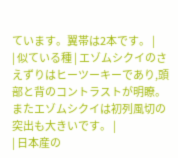ています。翼帯は2本です。 |
| 似ている種 | エゾムシクイのさえずりはヒーツーキーであり,頭部と背のコントラストが明瞭。またエゾムシクイは初列風切の突出も大きいです。 |
| 日本産の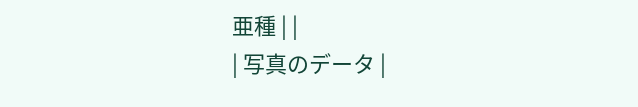亜種 | |
| 写真のデータ |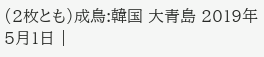(2枚とも)成鳥:韓国 大青島 2019年5月1日 |